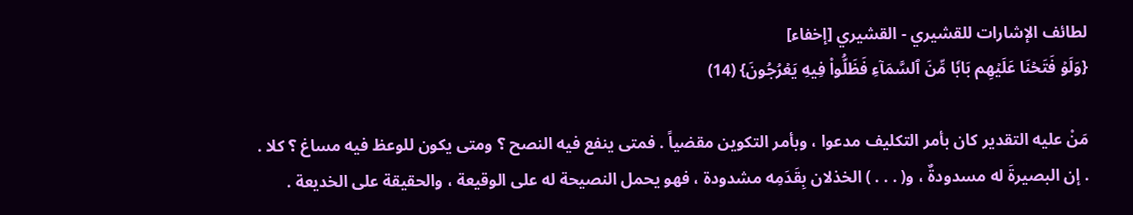لطائف الإشارات للقشيري - القشيري [إخفاء]
{وَلَوۡ فَتَحۡنَا عَلَيۡهِم بَابٗا مِّنَ ٱلسَّمَآءِ فَظَلُّواْ فِيهِ يَعۡرُجُونَ} (14)

مَنْ عليه التقدير كان بأمر التكليف مدعوا ، وبأمر التكوين مقضياً . فمتى ينفع فيه النصح ؟ ومتى يكون للوعظ فيه مساغ ؟ كلا . . إن البصيرةَ له مسدودةٌ ، و( . . . ) الخذلان بِقَدَمِه مشدودة ، فهو يحمل النصيحة له على الوقيعة ، والحقيقة على الخديعة .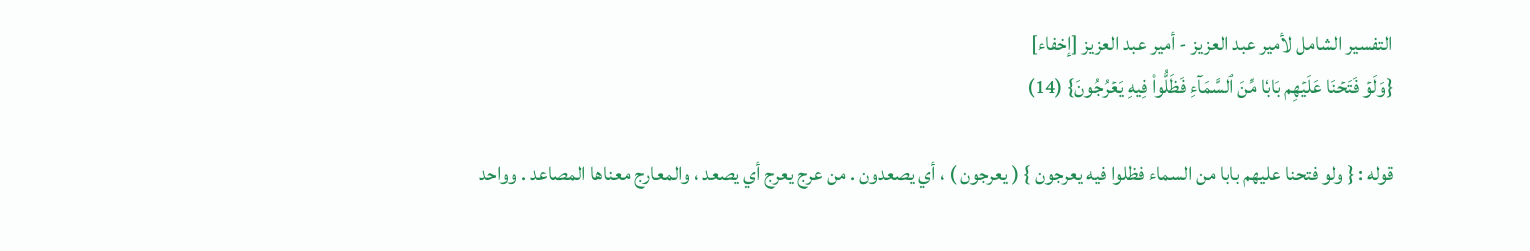التفسير الشامل لأمير عبد العزيز - أمير عبد العزيز [إخفاء]
{وَلَوۡ فَتَحۡنَا عَلَيۡهِم بَابٗا مِّنَ ٱلسَّمَآءِ فَظَلُّواْ فِيهِ يَعۡرُجُونَ} (14)

قوله : { ولو فتحنا عليهم بابا من السماء فظلوا فيه يعرجون } ( يعرجون ) ، أي يصعدون . من عرج يعرج أي يصعد ، والمعارج معناها المصاعد . وواحد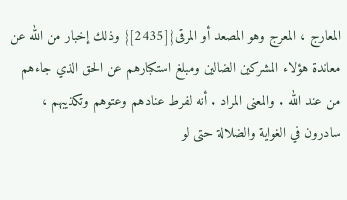المعارج ، المعرج وهو المصعد أو المرقى{[2435]} وذلك إخبار من الله عن معاندة هؤلاء المشركين الضالين ومبلغ استكبارهم عن الحق الذي جاءهم من عند الله . والمعنى المراد . أنه لفرط عنادهم وعتوهم وتكذيبهم ، سادرون في الغواية والضلالة حتى لو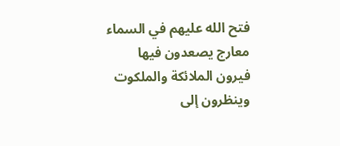فتح الله عليهم في السماء معارج يصعدون فيها فيرون الملائكة والملكوت وينظرون إلى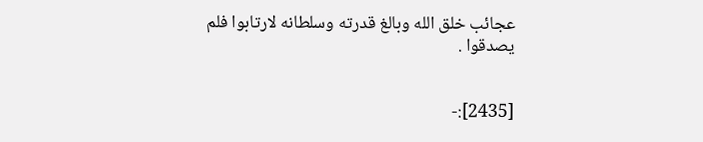عجائب خلق الله وبالغ قدرته وسلطانه لارتابوا فلم يصدقوا .


[2435]:-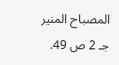المصباح المنير جـ 2 ص 49.